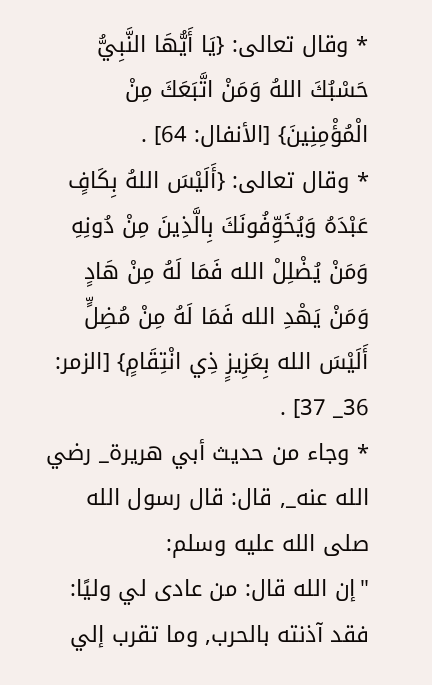* وقال تعالى: {يَا أَيُّهَا النَّبِيُّ حَسْبُكَ اللهُ وَمَنْ اتَّبَعَكَ مِنْ الْمُؤْمِنِينَ} [الأنفال: 64] .
* وقال تعالى: {أَلَيْسَ اللهُ بِكَافٍ عَبْدَهُ وَيُخَوِّفُونَكَ بِالَّذِينَ مِنْ دُونِهِ وَمَنْ يُضْلِلْ الله فَمَا لَهُ مِنْ هَادٍ وَمَنْ يَهْدِ الله فَمَا لَهُ مِنْ مُضِلٍّ أَلَيْسَ الله بِعَزِيزٍ ذِي انْتِقَامٍ} [الزمر: 36_ 37] .
* وجاء من حديث أبي هريرة_ رضي الله عنه_, قال: قال رسول الله صلى الله عليه وسلم:
"إن الله قال: من عادى لي وليًا: فقد آذنته بالحرب, وما تقرب إلي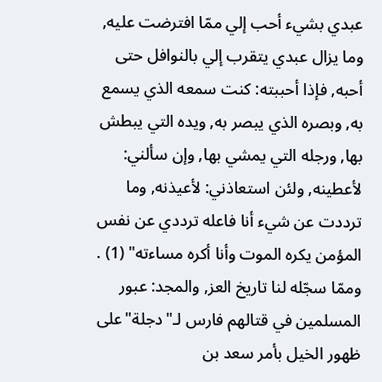عبدي بشيء أحب إلي ممّا افترضت عليه, وما يزال عبدي يتقرب إلي بالنوافل حتى أحبه, فإذا أحببته: كنت سمعه الذي يسمع به, وبصره الذي يبصر به, ويده التي يبطش بها, ورجله التي يمشي بها, وإن سألني: لأعطينه, ولئن استعاذني: لأعيذنه, وما ترددت عن شيء أنا فاعله ترددي عن نفس المؤمن يكره الموت وأنا أكره مساءته" (1) .
وممّا سجّله لنا تاريخ العز, والمجد: عبور المسلمين في قتالهم فارس لـ"دجلة"على ظهور الخيل بأمر سعد بن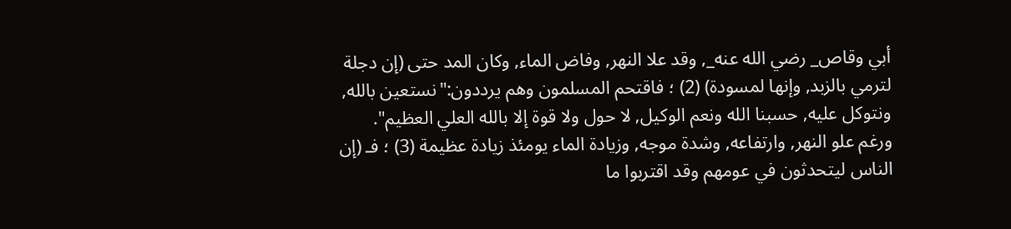أبي وقاص_ رضي الله عنه_, وقد علا النهر, وفاض الماء, وكان المد حتى (إن دجلة لترمي بالزبد, وإنها لمسودة) (2) ؛ فاقتحم المسلمون وهم يرددون:"نستعين بالله, ونتوكل عليه, حسبنا الله ونعم الوكيل, لا حول ولا قوة إلا بالله العلي العظيم".
ورغم علو النهر, وارتفاعه, وشدة موجه, وزيادة الماء يومئذ زيادة عظيمة (3) ؛ فـ (إن الناس ليتحدثون في عومهم وقد اقتربوا ما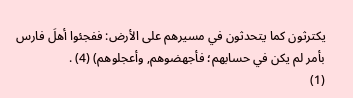يكترثون كما يتحدثون في مسيرهم على الأرض: ففجئوا أهلَ فارس بأمر لم يكن في حسابهم؛ فأجهضوهم, وأعجلوهم) (4) .
(1)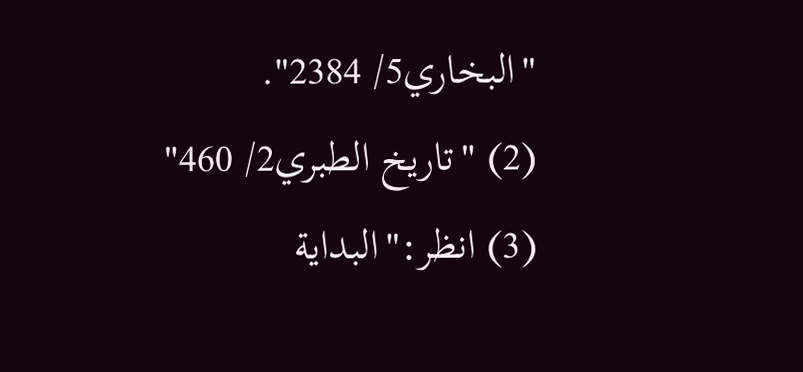"البخاري5/ 2384".
(2) "تاريخ الطبري2/ 460"
(3) انظر:"البداية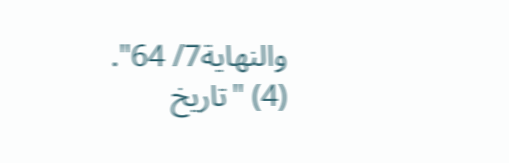والنهاية7/ 64".
(4) "تاريخ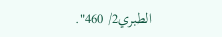الطبري2/ 460".